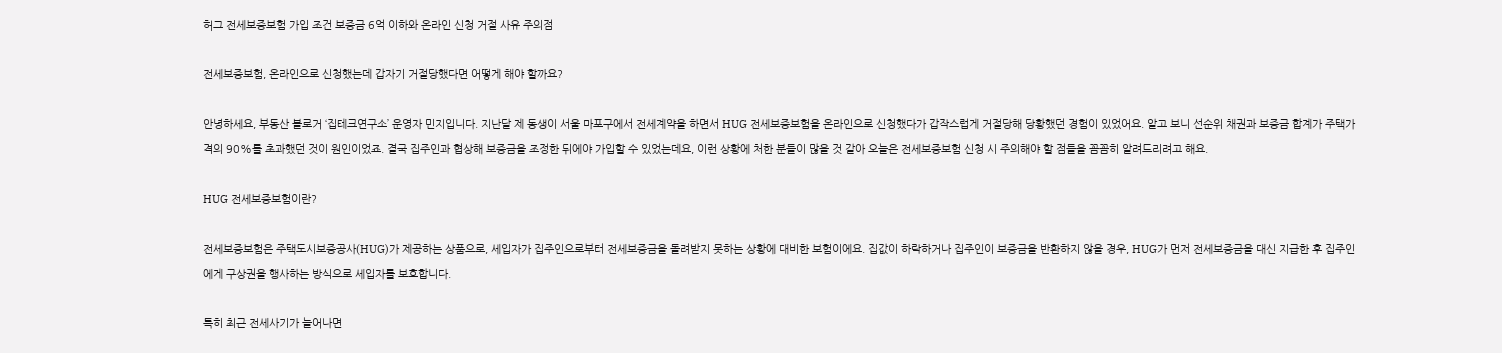허그 전세보증보험 가입 조건 보증금 6억 이하와 온라인 신청 거절 사유 주의점

전세보증보험, 온라인으로 신청했는데 갑자기 거절당했다면 어떻게 해야 할까요?

안녕하세요, 부동산 블로거 ‘집테크연구소’ 운영자 민지입니다. 지난달 제 동생이 서울 마포구에서 전세계약을 하면서 HUG 전세보증보험을 온라인으로 신청했다가 갑작스럽게 거절당해 당황했던 경험이 있었어요. 알고 보니 선순위 채권과 보증금 합계가 주택가격의 90%를 초과했던 것이 원인이었죠. 결국 집주인과 협상해 보증금을 조정한 뒤에야 가입할 수 있었는데요, 이런 상황에 처한 분들이 많을 것 같아 오늘은 전세보증보험 신청 시 주의해야 할 점들을 꼼꼼히 알려드리려고 해요.

HUG 전세보증보험이란?

전세보증보험은 주택도시보증공사(HUG)가 제공하는 상품으로, 세입자가 집주인으로부터 전세보증금을 돌려받지 못하는 상황에 대비한 보험이에요. 집값이 하락하거나 집주인이 보증금을 반환하지 않을 경우, HUG가 먼저 전세보증금을 대신 지급한 후 집주인에게 구상권을 행사하는 방식으로 세입자를 보호합니다.

특히 최근 전세사기가 늘어나면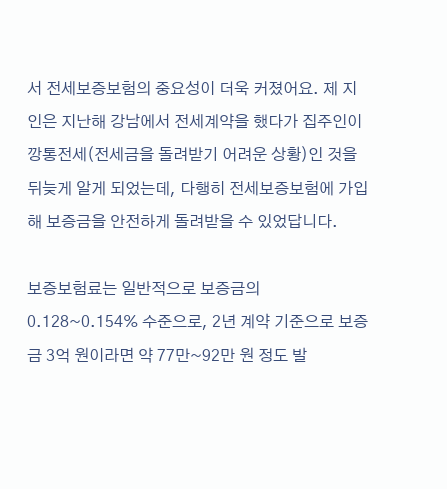서 전세보증보험의 중요성이 더욱 커졌어요. 제 지인은 지난해 강남에서 전세계약을 했다가 집주인이 깡통전세(전세금을 돌려받기 어려운 상황)인 것을 뒤늦게 알게 되었는데, 다행히 전세보증보험에 가입해 보증금을 안전하게 돌려받을 수 있었답니다.

보증보험료는 일반적으로 보증금의 0.128~0.154% 수준으로, 2년 계약 기준으로 보증금 3억 원이라면 약 77만~92만 원 정도 발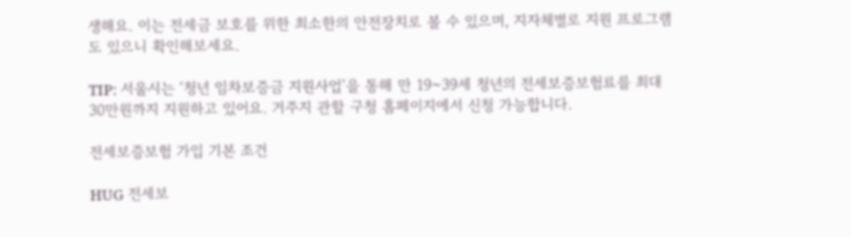생해요. 이는 전세금 보호를 위한 최소한의 안전장치로 볼 수 있으며, 지자체별로 지원 프로그램도 있으니 확인해보세요.

TIP: 서울시는 ‘청년 임차보증금 지원사업’을 통해 만 19~39세 청년의 전세보증보험료를 최대 30만원까지 지원하고 있어요. 거주지 관할 구청 홈페이지에서 신청 가능합니다.

전세보증보험 가입 기본 조건

HUG 전세보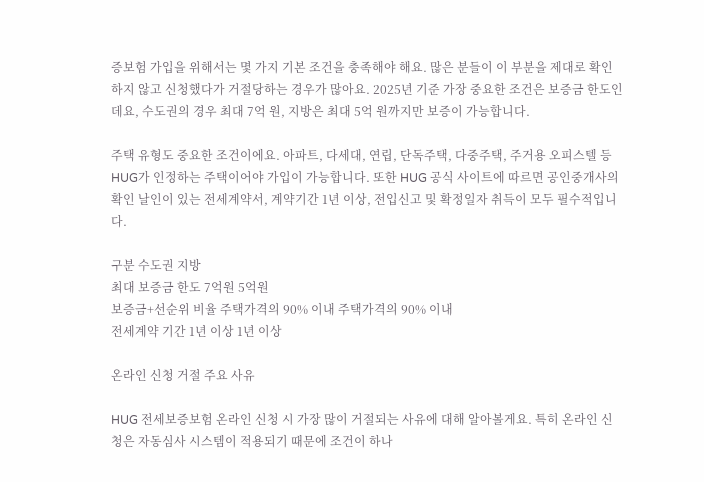증보험 가입을 위해서는 몇 가지 기본 조건을 충족해야 해요. 많은 분들이 이 부분을 제대로 확인하지 않고 신청했다가 거절당하는 경우가 많아요. 2025년 기준 가장 중요한 조건은 보증금 한도인데요, 수도권의 경우 최대 7억 원, 지방은 최대 5억 원까지만 보증이 가능합니다.

주택 유형도 중요한 조건이에요. 아파트, 다세대, 연립, 단독주택, 다중주택, 주거용 오피스텔 등 HUG가 인정하는 주택이어야 가입이 가능합니다. 또한 HUG 공식 사이트에 따르면 공인중개사의 확인 날인이 있는 전세계약서, 계약기간 1년 이상, 전입신고 및 확정일자 취득이 모두 필수적입니다.

구분 수도권 지방
최대 보증금 한도 7억원 5억원
보증금+선순위 비율 주택가격의 90% 이내 주택가격의 90% 이내
전세계약 기간 1년 이상 1년 이상

온라인 신청 거절 주요 사유

HUG 전세보증보험 온라인 신청 시 가장 많이 거절되는 사유에 대해 알아볼게요. 특히 온라인 신청은 자동심사 시스템이 적용되기 때문에 조건이 하나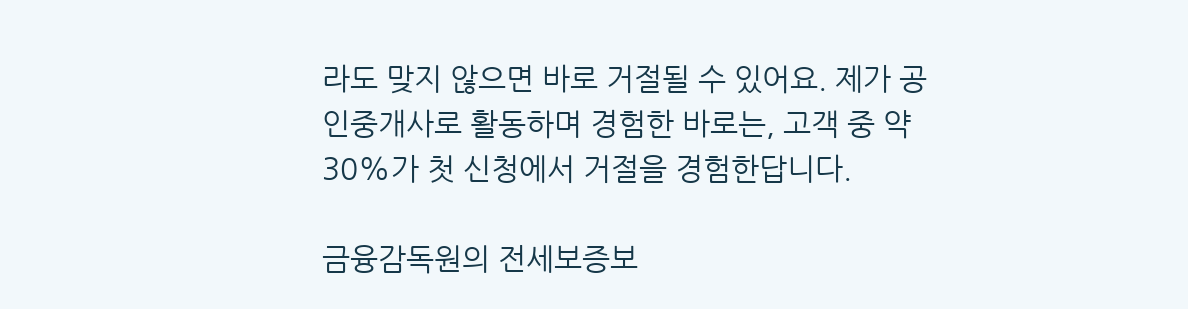라도 맞지 않으면 바로 거절될 수 있어요. 제가 공인중개사로 활동하며 경험한 바로는, 고객 중 약 30%가 첫 신청에서 거절을 경험한답니다.

금융감독원의 전세보증보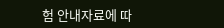험 안내자료에 따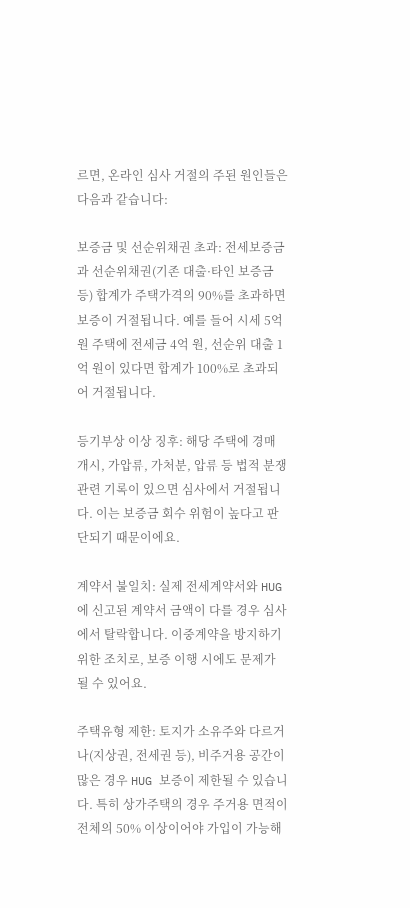르면, 온라인 심사 거절의 주된 원인들은 다음과 같습니다:

보증금 및 선순위채권 초과: 전세보증금과 선순위채권(기존 대출·타인 보증금 등) 합계가 주택가격의 90%를 초과하면 보증이 거절됩니다. 예를 들어 시세 5억 원 주택에 전세금 4억 원, 선순위 대출 1억 원이 있다면 합계가 100%로 초과되어 거절됩니다.

등기부상 이상 징후: 해당 주택에 경매 개시, 가압류, 가처분, 압류 등 법적 분쟁 관련 기록이 있으면 심사에서 거절됩니다. 이는 보증금 회수 위험이 높다고 판단되기 때문이에요.

계약서 불일치: 실제 전세계약서와 HUG에 신고된 계약서 금액이 다를 경우 심사에서 탈락합니다. 이중계약을 방지하기 위한 조치로, 보증 이행 시에도 문제가 될 수 있어요.

주택유형 제한: 토지가 소유주와 다르거나(지상권, 전세권 등), 비주거용 공간이 많은 경우 HUG 보증이 제한될 수 있습니다. 특히 상가주택의 경우 주거용 면적이 전체의 50% 이상이어야 가입이 가능해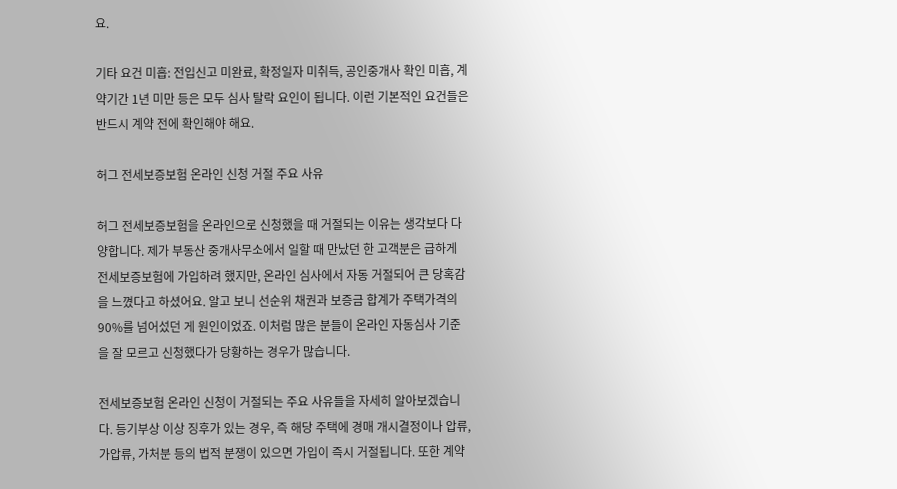요.

기타 요건 미흡: 전입신고 미완료, 확정일자 미취득, 공인중개사 확인 미흡, 계약기간 1년 미만 등은 모두 심사 탈락 요인이 됩니다. 이런 기본적인 요건들은 반드시 계약 전에 확인해야 해요.

허그 전세보증보험 온라인 신청 거절 주요 사유

허그 전세보증보험을 온라인으로 신청했을 때 거절되는 이유는 생각보다 다양합니다. 제가 부동산 중개사무소에서 일할 때 만났던 한 고객분은 급하게 전세보증보험에 가입하려 했지만, 온라인 심사에서 자동 거절되어 큰 당혹감을 느꼈다고 하셨어요. 알고 보니 선순위 채권과 보증금 합계가 주택가격의 90%를 넘어섰던 게 원인이었죠. 이처럼 많은 분들이 온라인 자동심사 기준을 잘 모르고 신청했다가 당황하는 경우가 많습니다.

전세보증보험 온라인 신청이 거절되는 주요 사유들을 자세히 알아보겠습니다. 등기부상 이상 징후가 있는 경우, 즉 해당 주택에 경매 개시결정이나 압류, 가압류, 가처분 등의 법적 분쟁이 있으면 가입이 즉시 거절됩니다. 또한 계약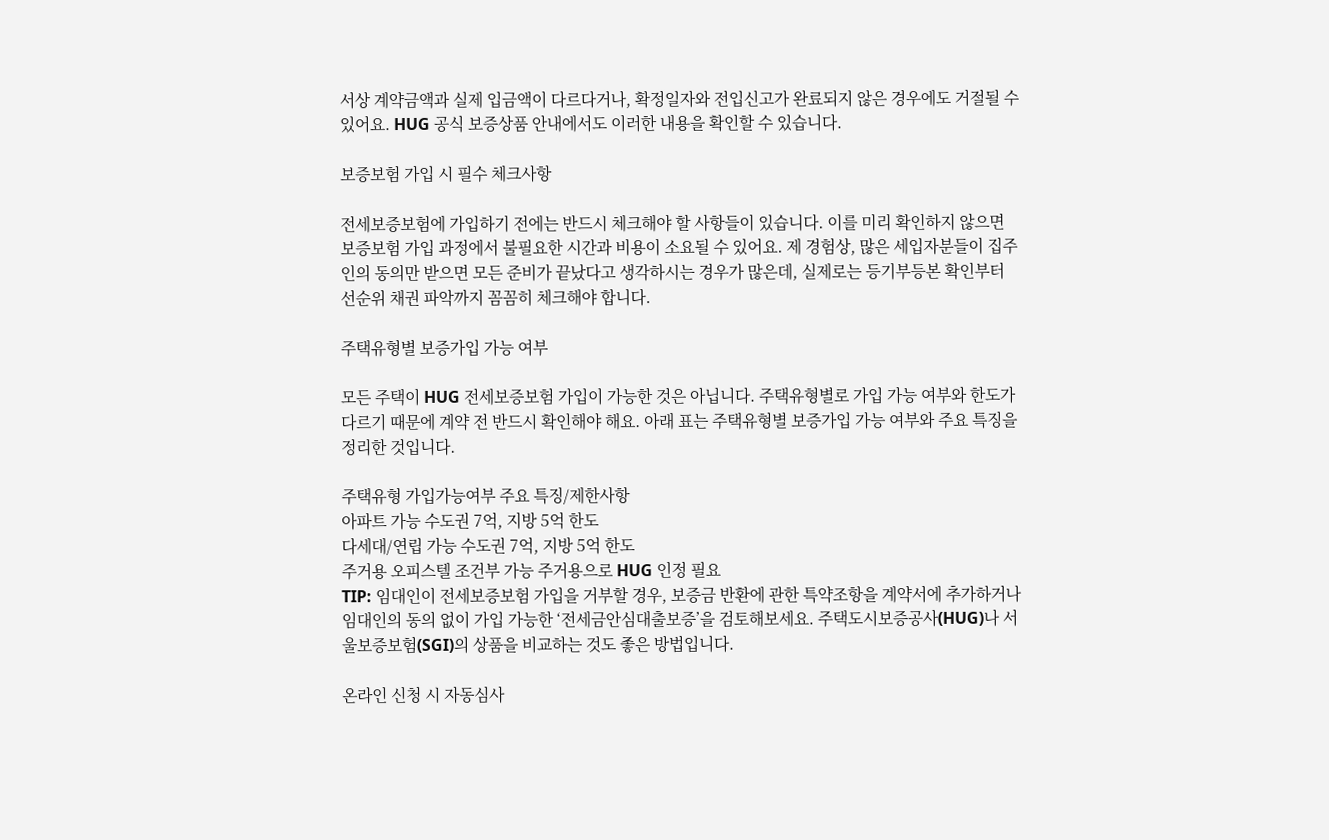서상 계약금액과 실제 입금액이 다르다거나, 확정일자와 전입신고가 완료되지 않은 경우에도 거절될 수 있어요. HUG 공식 보증상품 안내에서도 이러한 내용을 확인할 수 있습니다.

보증보험 가입 시 필수 체크사항

전세보증보험에 가입하기 전에는 반드시 체크해야 할 사항들이 있습니다. 이를 미리 확인하지 않으면 보증보험 가입 과정에서 불필요한 시간과 비용이 소요될 수 있어요. 제 경험상, 많은 세입자분들이 집주인의 동의만 받으면 모든 준비가 끝났다고 생각하시는 경우가 많은데, 실제로는 등기부등본 확인부터 선순위 채권 파악까지 꼼꼼히 체크해야 합니다.

주택유형별 보증가입 가능 여부

모든 주택이 HUG 전세보증보험 가입이 가능한 것은 아닙니다. 주택유형별로 가입 가능 여부와 한도가 다르기 때문에 계약 전 반드시 확인해야 해요. 아래 표는 주택유형별 보증가입 가능 여부와 주요 특징을 정리한 것입니다.

주택유형 가입가능여부 주요 특징/제한사항
아파트 가능 수도권 7억, 지방 5억 한도
다세대/연립 가능 수도권 7억, 지방 5억 한도
주거용 오피스텔 조건부 가능 주거용으로 HUG 인정 필요
TIP: 임대인이 전세보증보험 가입을 거부할 경우, 보증금 반환에 관한 특약조항을 계약서에 추가하거나 임대인의 동의 없이 가입 가능한 ‘전세금안심대출보증’을 검토해보세요. 주택도시보증공사(HUG)나 서울보증보험(SGI)의 상품을 비교하는 것도 좋은 방법입니다.

온라인 신청 시 자동심사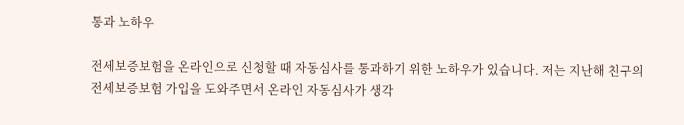통과 노하우

전세보증보험을 온라인으로 신청할 때 자동심사를 통과하기 위한 노하우가 있습니다. 저는 지난해 친구의 전세보증보험 가입을 도와주면서 온라인 자동심사가 생각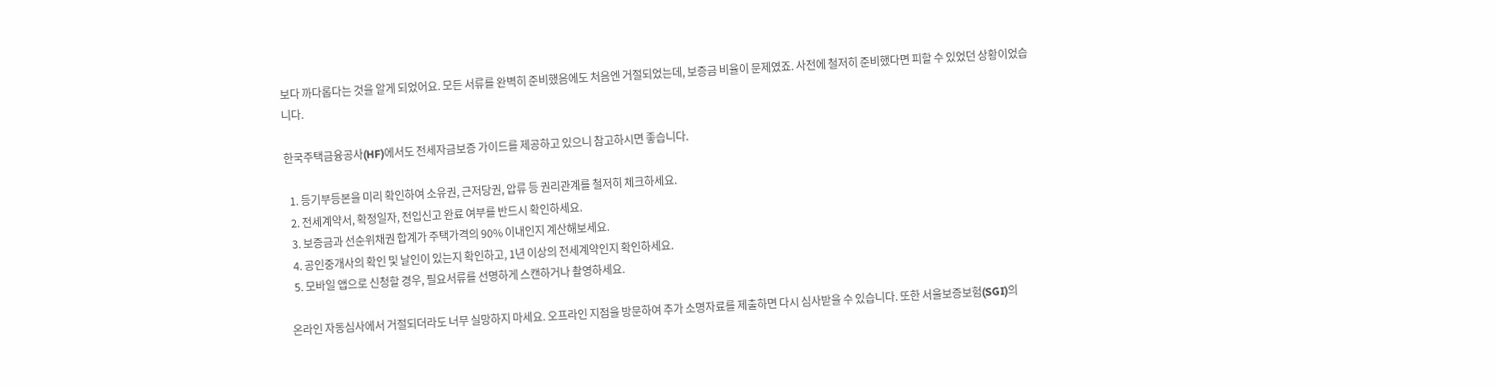보다 까다롭다는 것을 알게 되었어요. 모든 서류를 완벽히 준비했음에도 처음엔 거절되었는데, 보증금 비율이 문제였죠. 사전에 철저히 준비했다면 피할 수 있었던 상황이었습니다.

한국주택금융공사(HF)에서도 전세자금보증 가이드를 제공하고 있으니 참고하시면 좋습니다.

  1. 등기부등본을 미리 확인하여 소유권, 근저당권, 압류 등 권리관계를 철저히 체크하세요.
  2. 전세계약서, 확정일자, 전입신고 완료 여부를 반드시 확인하세요.
  3. 보증금과 선순위채권 합계가 주택가격의 90% 이내인지 계산해보세요.
  4. 공인중개사의 확인 및 날인이 있는지 확인하고, 1년 이상의 전세계약인지 확인하세요.
  5. 모바일 앱으로 신청할 경우, 필요서류를 선명하게 스캔하거나 촬영하세요.

온라인 자동심사에서 거절되더라도 너무 실망하지 마세요. 오프라인 지점을 방문하여 추가 소명자료를 제출하면 다시 심사받을 수 있습니다. 또한 서울보증보험(SGI)의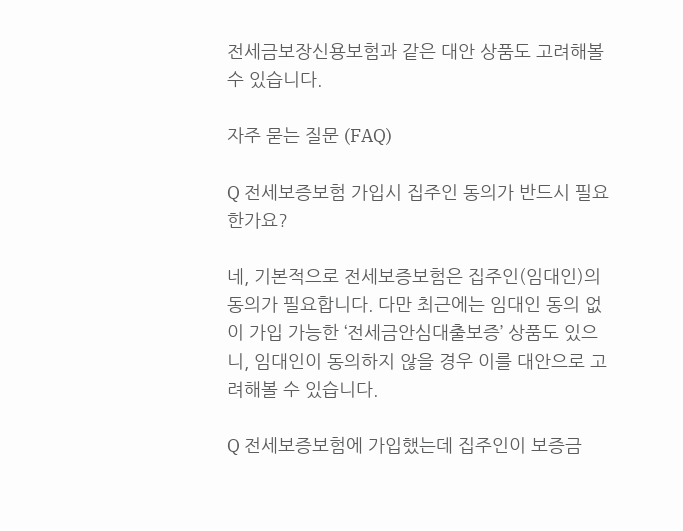전세금보장신용보험과 같은 대안 상품도 고려해볼 수 있습니다.

자주 묻는 질문 (FAQ)

Q 전세보증보험 가입시 집주인 동의가 반드시 필요한가요?

네, 기본적으로 전세보증보험은 집주인(임대인)의 동의가 필요합니다. 다만 최근에는 임대인 동의 없이 가입 가능한 ‘전세금안심대출보증’ 상품도 있으니, 임대인이 동의하지 않을 경우 이를 대안으로 고려해볼 수 있습니다.

Q 전세보증보험에 가입했는데 집주인이 보증금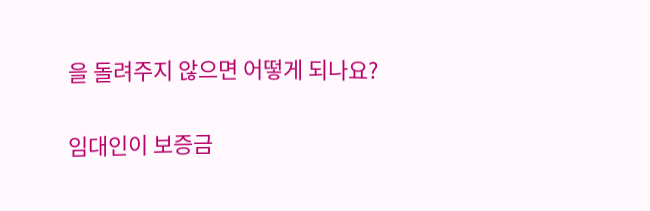을 돌려주지 않으면 어떻게 되나요?

임대인이 보증금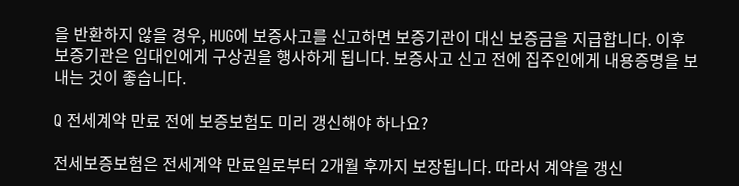을 반환하지 않을 경우, HUG에 보증사고를 신고하면 보증기관이 대신 보증금을 지급합니다. 이후 보증기관은 임대인에게 구상권을 행사하게 됩니다. 보증사고 신고 전에 집주인에게 내용증명을 보내는 것이 좋습니다.

Q 전세계약 만료 전에 보증보험도 미리 갱신해야 하나요?

전세보증보험은 전세계약 만료일로부터 2개월 후까지 보장됩니다. 따라서 계약을 갱신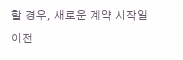할 경우, 새로운 계약 시작일 이전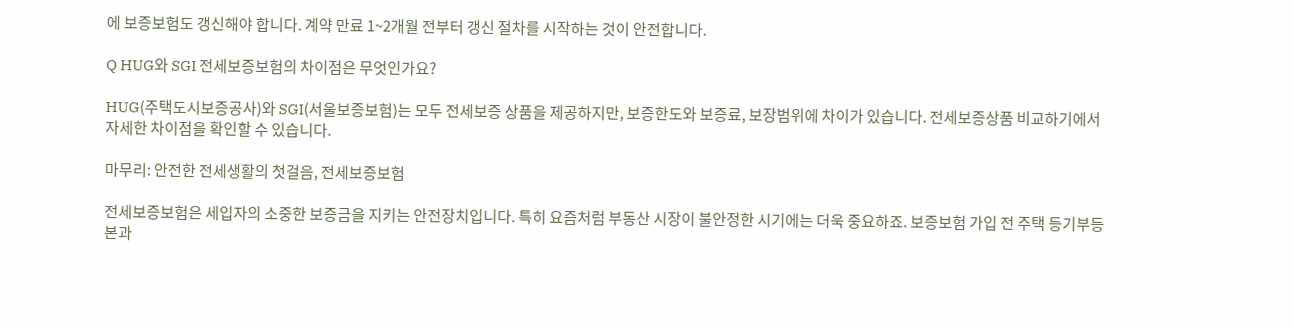에 보증보험도 갱신해야 합니다. 계약 만료 1~2개월 전부터 갱신 절차를 시작하는 것이 안전합니다.

Q HUG와 SGI 전세보증보험의 차이점은 무엇인가요?

HUG(주택도시보증공사)와 SGI(서울보증보험)는 모두 전세보증 상품을 제공하지만, 보증한도와 보증료, 보장범위에 차이가 있습니다. 전세보증상품 비교하기에서 자세한 차이점을 확인할 수 있습니다.

마무리: 안전한 전세생활의 첫걸음, 전세보증보험

전세보증보험은 세입자의 소중한 보증금을 지키는 안전장치입니다. 특히 요즘처럼 부동산 시장이 불안정한 시기에는 더욱 중요하죠. 보증보험 가입 전 주택 등기부등본과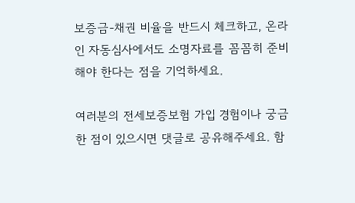보증금-채권 비율을 반드시 체크하고, 온라인 자동심사에서도 소명자료를 꼼꼼히 준비해야 한다는 점을 기억하세요.

여러분의 전세보증보험 가입 경험이나 궁금한 점이 있으시면 댓글로 공유해주세요. 함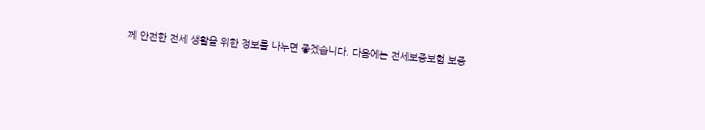께 안전한 전세 생활을 위한 정보를 나누면 좋겠습니다. 다음에는 전세보증보험 보증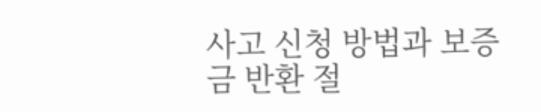사고 신청 방법과 보증금 반환 절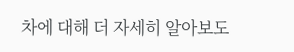차에 대해 더 자세히 알아보도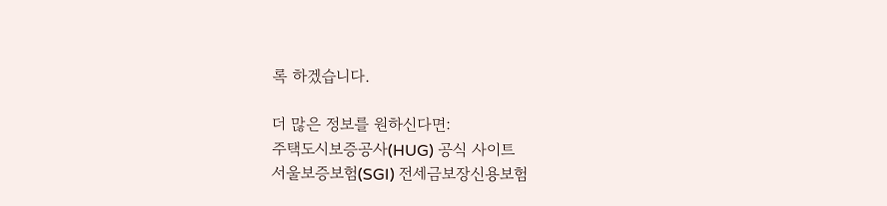록 하겠습니다.

더 많은 정보를 원하신다면:
주택도시보증공사(HUG) 공식 사이트
서울보증보험(SGI) 전세금보장신용보험